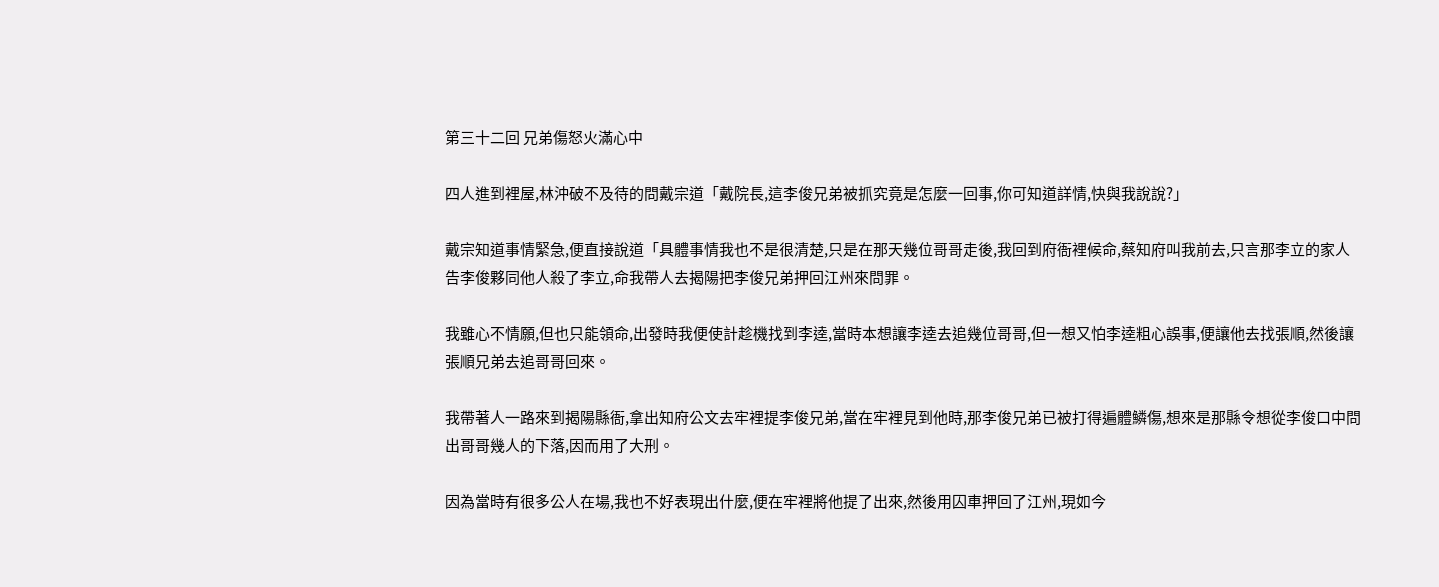第三十二回 兄弟傷怒火滿心中

四人進到裡屋,林沖破不及待的問戴宗道「戴院長,這李俊兄弟被抓究竟是怎麼一回事,你可知道詳情,快與我說說?」

戴宗知道事情緊急,便直接說道「具體事情我也不是很清楚,只是在那天幾位哥哥走後,我回到府衙裡候命,蔡知府叫我前去,只言那李立的家人告李俊夥同他人殺了李立,命我帶人去揭陽把李俊兄弟押回江州來問罪。

我雖心不情願,但也只能領命,出發時我便使計趁機找到李逵,當時本想讓李逵去追幾位哥哥,但一想又怕李逵粗心誤事,便讓他去找張順,然後讓張順兄弟去追哥哥回來。

我帶著人一路來到揭陽縣衙,拿出知府公文去牢裡提李俊兄弟,當在牢裡見到他時,那李俊兄弟已被打得遍體鱗傷,想來是那縣令想從李俊口中問出哥哥幾人的下落,因而用了大刑。

因為當時有很多公人在場,我也不好表現出什麼,便在牢裡將他提了出來,然後用囚車押回了江州,現如今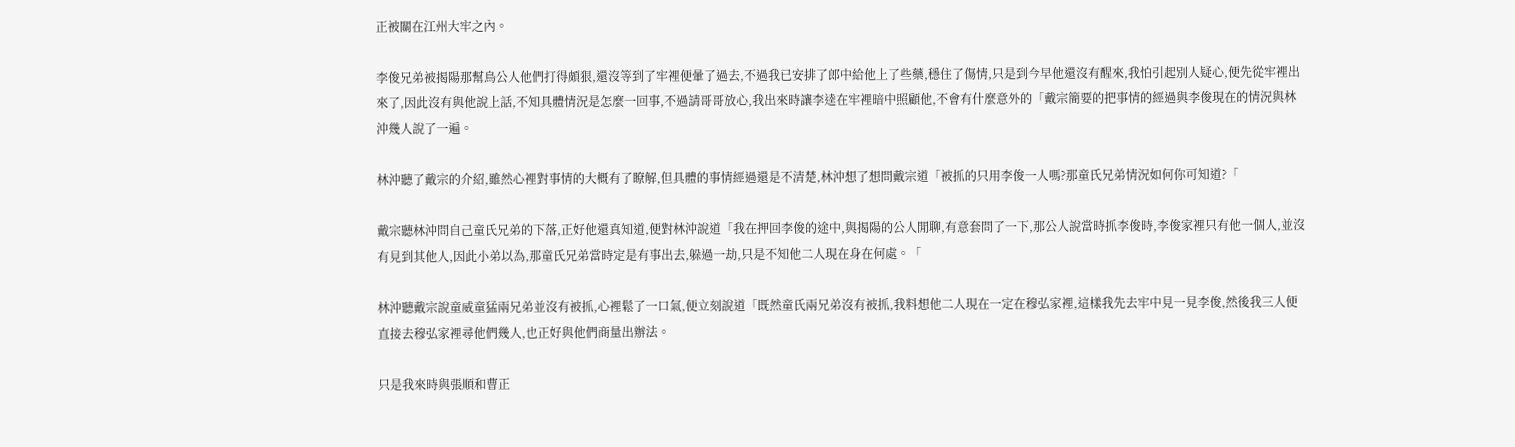正被關在江州大牢之內。

李俊兄弟被揭陽那幫鳥公人他們打得頗狠,還沒等到了牢裡便暈了過去,不過我已安排了郎中給他上了些藥,穩住了傷情,只是到今早他還沒有醒來,我怕引起別人疑心,便先從牢裡出來了,因此沒有與他說上話,不知具體情況是怎麼一回事,不過請哥哥放心,我出來時讓李逵在牢裡暗中照顧他,不會有什麼意外的「戴宗簡要的把事情的經過與李俊現在的情況與林沖幾人說了一遍。

林沖聽了戴宗的介紹,雖然心裡對事情的大概有了瞭解,但具體的事情經過還是不清楚,林沖想了想問戴宗道「被抓的只用李俊一人嗎?那童氏兄弟情況如何你可知道?「

戴宗聽林沖問自己童氏兄弟的下落,正好他還真知道,便對林沖說道「我在押回李俊的途中,與揭陽的公人閒聊,有意套問了一下,那公人說當時抓李俊時,李俊家裡只有他一個人,並沒有見到其他人,因此小弟以為,那童氏兄弟當時定是有事出去,躲過一劫,只是不知他二人現在身在何處。「

林沖聽戴宗說童威童猛兩兄弟並沒有被抓,心裡鬆了一口氣,便立刻說道「既然童氏兩兄弟沒有被抓,我料想他二人現在一定在穆弘家裡,這樣我先去牢中見一見李俊,然後我三人便直接去穆弘家裡尋他們幾人,也正好與他們商量出辦法。

只是我來時與張順和曹正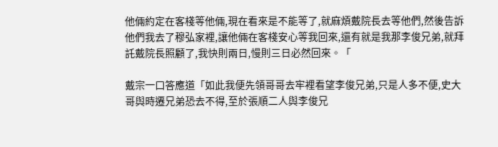他倆約定在客棧等他倆,現在看來是不能等了,就麻煩戴院長去等他們,然後告訴他們我去了穆弘家裡,讓他倆在客棧安心等我回來,還有就是我那李俊兄弟,就拜託戴院長照顧了,我快則兩日,慢則三日必然回來。「

戴宗一口答應道「如此我便先領哥哥去牢裡看望李俊兄弟,只是人多不便,史大哥與時遷兄弟恐去不得,至於張順二人與李俊兄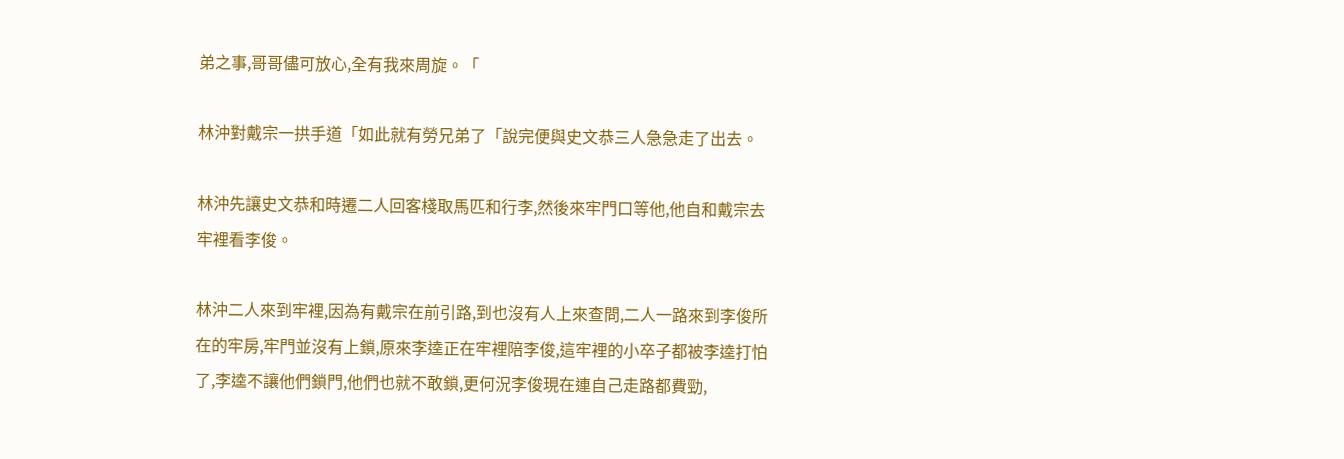弟之事,哥哥儘可放心,全有我來周旋。「

林沖對戴宗一拱手道「如此就有勞兄弟了「說完便與史文恭三人急急走了出去。

林沖先讓史文恭和時遷二人回客棧取馬匹和行李,然後來牢門口等他,他自和戴宗去牢裡看李俊。

林沖二人來到牢裡,因為有戴宗在前引路,到也沒有人上來查問,二人一路來到李俊所在的牢房,牢門並沒有上鎖,原來李逵正在牢裡陪李俊,這牢裡的小卒子都被李逵打怕了,李逵不讓他們鎖門,他們也就不敢鎖,更何況李俊現在連自己走路都費勁,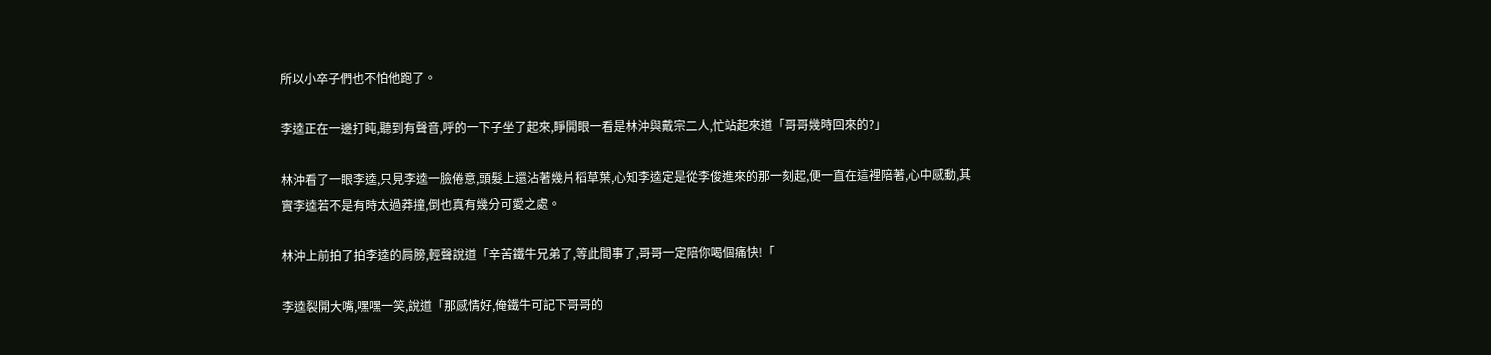所以小卒子們也不怕他跑了。

李逵正在一邊打盹,聽到有聲音,呼的一下子坐了起來,睜開眼一看是林沖與戴宗二人,忙站起來道「哥哥幾時回來的?」

林沖看了一眼李逵,只見李逵一臉倦意,頭髮上還沾著幾片稻草葉,心知李逵定是從李俊進來的那一刻起,便一直在這裡陪著,心中感動,其實李逵若不是有時太過莽撞,倒也真有幾分可愛之處。

林沖上前拍了拍李逵的肩膀,輕聲說道「辛苦鐵牛兄弟了,等此間事了,哥哥一定陪你喝個痛快!「

李逵裂開大嘴,嘿嘿一笑,說道「那感情好,俺鐵牛可記下哥哥的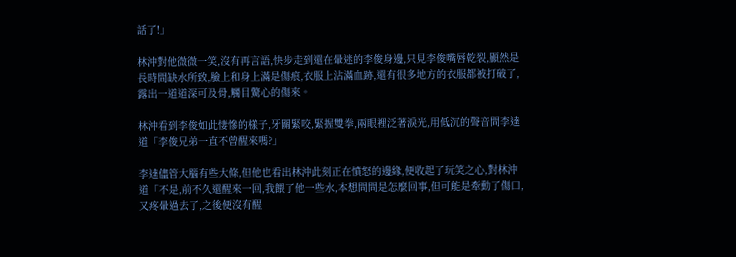話了!」

林沖對他微微一笑,沒有再言語,快步走到還在暈迷的李俊身邊,只見李俊嘴唇乾裂,顯然是長時間缺水所致,臉上和身上滿是傷痕,衣服上沾滿血跡,還有很多地方的衣服都被打破了,露出一道道深可及骨,觸目驚心的傷來。

林沖看到李俊如此悽慘的樣子,牙關緊咬,緊握雙拳,兩眼裡泛著淚光,用低沉的聲音問李逵道「李俊兄弟一直不曾醒來嗎?」

李逵儘管大腦有些大條,但他也看出林沖此刻正在憤怒的邊緣,便收起了玩笑之心,對林沖道「不是,前不久還醒來一回,我餵了他一些水,本想問問是怎麼回事,但可能是牽動了傷口,又疼暈過去了,之後便沒有醒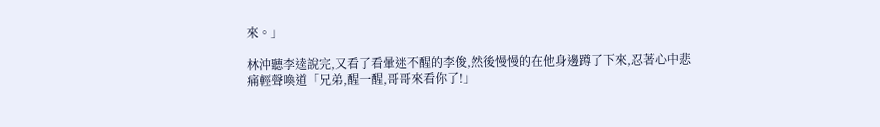來。」

林沖聽李逵說完,又看了看暈迷不醒的李俊,然後慢慢的在他身邊蹲了下來,忍著心中悲痛輕聲喚道「兄弟,醒一醒,哥哥來看你了!」